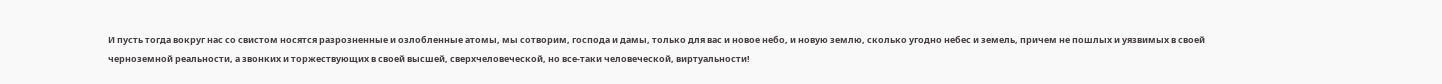И пусть тогда вокруг нас со свистом носятся разрозненные и озлобленные атомы, мы сотворим, господа и дамы, только для вас и новое небо, и новую землю, сколько угодно небес и земель, причем не пошлых и уязвимых в своей черноземной реальности, а звонких и торжествующих в своей высшей, сверхчеловеческой, но все-таки человеческой, виртуальности!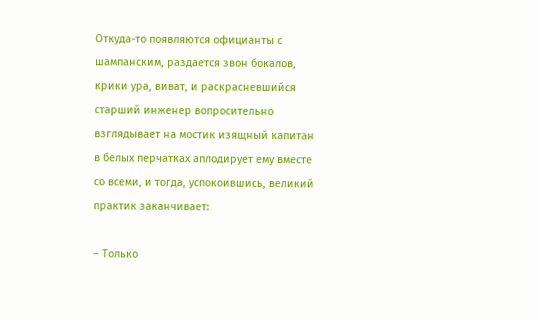Откуда-то появляются официанты с шампанским, раздается звон бокалов, крики ура, виват, и раскрасневшийся старший инженер вопросительно взглядывает на мостик изящный капитан в белых перчатках аплодирует ему вместе со всеми, и тогда, успокоившись, великий практик заканчивает:

– Только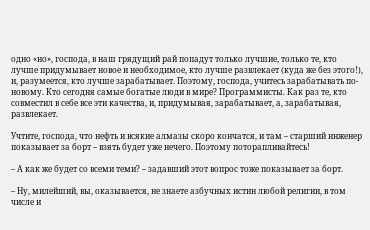одно «но», господа, в наш грядущий рай попадут только лучшие, только те, кто лучше придумывает новое и необходимое, кто лучше развлекает (куда же без этого!), и, разумеется, кто лучше зарабатывает. Поэтому, господа, учитесь зарабатывать по-новому. Кто сегодня самые богатые люди в мире? Программисты. Как раз те, кто совместил в себе все эти качества, и, придумывая, зарабатывает, а, зарабатывая, развлекает.

Учтите, господа, что нефть и всякие алмазы скоро кончатся, и там – старший инженер показывает за борт – взять будет уже нечего. Поэтому поторапливайтесь!

– А как же будет со всеми теми? – задавший этот вопрос тоже показывает за борт.

– Ну, милейший, вы, оказывается, не знаете азбучных истин любой религии, в том числе и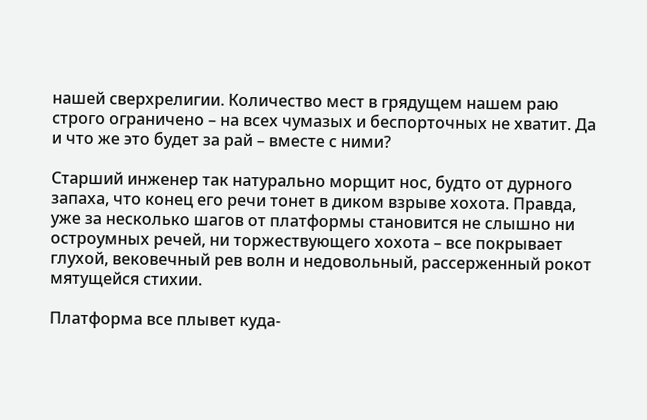нашей сверхрелигии. Количество мест в грядущем нашем раю строго ограничено – на всех чумазых и беспорточных не хватит. Да и что же это будет за рай – вместе с ними?

Старший инженер так натурально морщит нос, будто от дурного запаха, что конец его речи тонет в диком взрыве хохота. Правда, уже за несколько шагов от платформы становится не слышно ни остроумных речей, ни торжествующего хохота – все покрывает глухой, вековечный рев волн и недовольный, рассерженный рокот мятущейся стихии.

Платформа все плывет куда-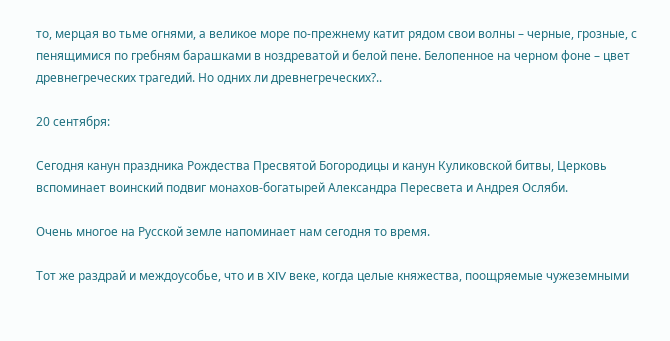то, мерцая во тьме огнями, а великое море по-прежнему катит рядом свои волны – черные, грозные, с пенящимися по гребням барашками в ноздреватой и белой пене. Белопенное на черном фоне – цвет древнегреческих трагедий. Но одних ли древнегреческих?..

20 сентября:

Сегодня канун праздника Рождества Пресвятой Богородицы и канун Куликовской битвы, Церковь вспоминает воинский подвиг монахов-богатырей Александра Пересвета и Андрея Осляби.

Очень многое на Русской земле напоминает нам сегодня то время.

Тот же раздрай и междоусобье, что и в XIV веке, когда целые княжества, поощряемые чужеземными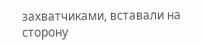захватчиками, вставали на сторону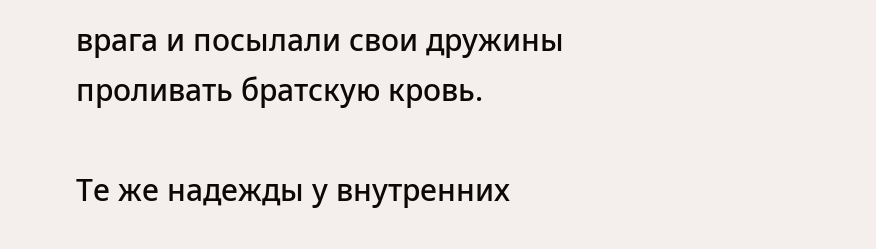врага и посылали свои дружины проливать братскую кровь.

Те же надежды у внутренних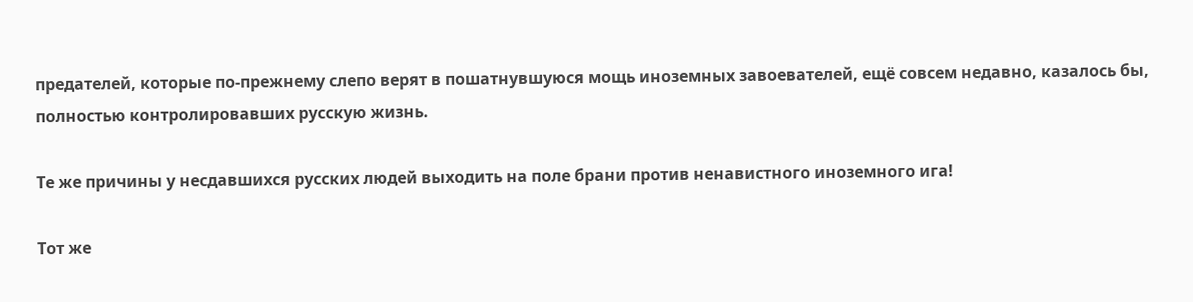предателей, которые по-прежнему слепо верят в пошатнувшуюся мощь иноземных завоевателей, ещё совсем недавно, казалось бы, полностью контролировавших русскую жизнь.

Те же причины у несдавшихся русских людей выходить на поле брани против ненавистного иноземного ига!

Тот же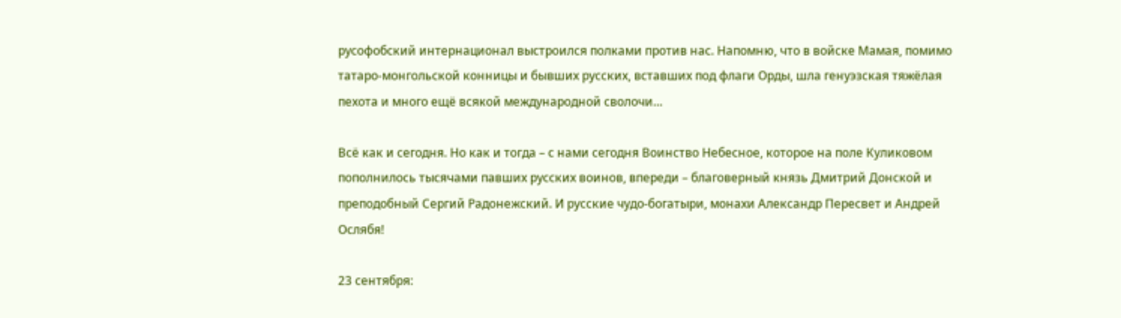русофобский интернационал выстроился полками против нас. Напомню, что в войске Мамая, помимо татаро-монгольской конницы и бывших русских, вставших под флаги Орды, шла генуэзская тяжёлая пехота и много ещё всякой международной сволочи…

Всё как и сегодня. Но как и тогда – с нами сегодня Воинство Небесное, которое на поле Куликовом пополнилось тысячами павших русских воинов, впереди – благоверный князь Дмитрий Донской и преподобный Сергий Радонежский. И русские чудо-богатыри, монахи Александр Пересвет и Андрей Ослябя!

23 сентября: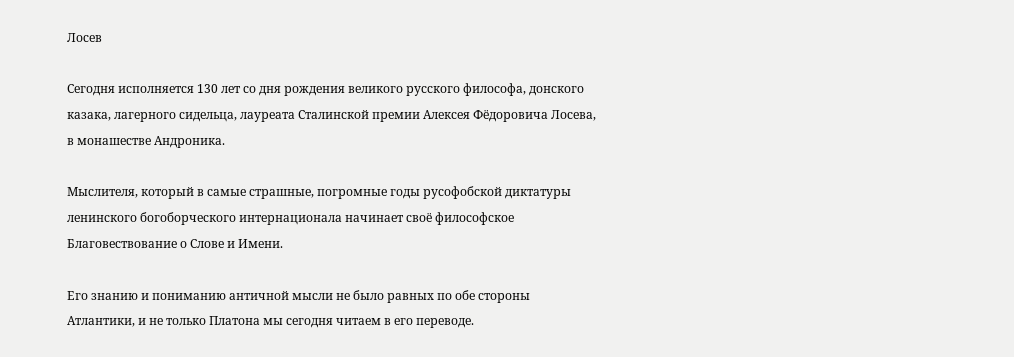Лосев

Сегодня исполняется 130 лет со дня рождения великого русского философа, донского казака, лагерного сидельца, лауреата Сталинской премии Алексея Фёдоровича Лосева, в монашестве Андроника.

Мыслителя, который в самые страшные, погромные годы русофобской диктатуры ленинского богоборческого интернационала начинает своё философское Благовествование о Слове и Имени.

Его знанию и пониманию античной мысли не было равных по обе стороны Атлантики, и не только Платона мы сегодня читаем в его переводе.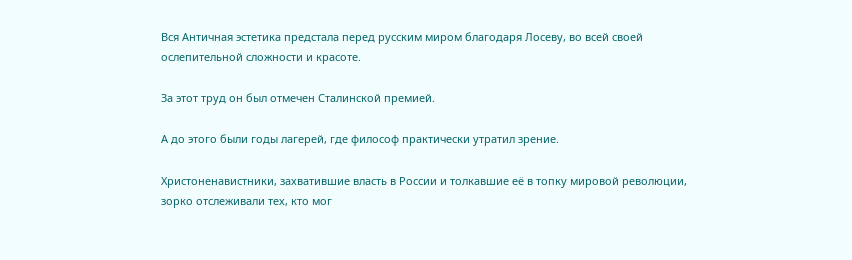Вся Античная эстетика предстала перед русским миром благодаря Лосеву, во всей своей ослепительной сложности и красоте.

За этот труд он был отмечен Сталинской премией.

А до этого были годы лагерей, где философ практически утратил зрение.

Христоненавистники, захватившие власть в России и толкавшие её в топку мировой революции, зорко отслеживали тех, кто мог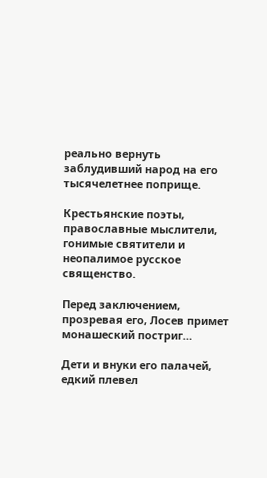реально вернуть заблудивший народ на его тысячелетнее поприще.

Крестьянские поэты, православные мыслители, гонимые святители и неопалимое русское священство.

Перед заключением, прозревая его, Лосев примет монашеский постриг…

Дети и внуки его палачей, едкий плевел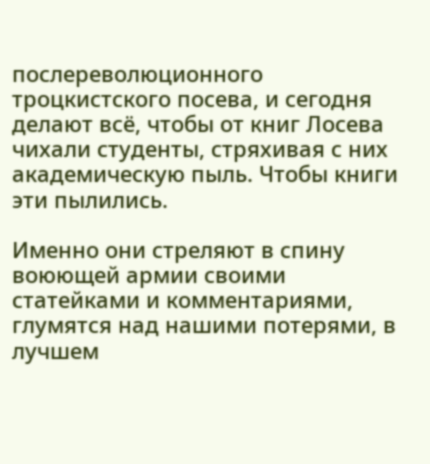послереволюционного троцкистского посева, и сегодня делают всё, чтобы от книг Лосева чихали студенты, стряхивая с них академическую пыль. Чтобы книги эти пылились.

Именно они стреляют в спину воюющей армии своими статейками и комментариями, глумятся над нашими потерями, в лучшем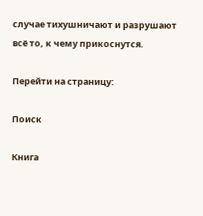случае тихушничают и разрушают всё то, к чему прикоснутся.

Перейти на страницу:

Поиск

Книга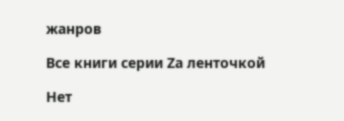жанров

Все книги серии Zа ленточкой

Нет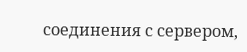соединения с сервером,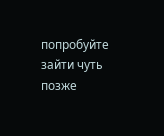попробуйте зайти чуть позже